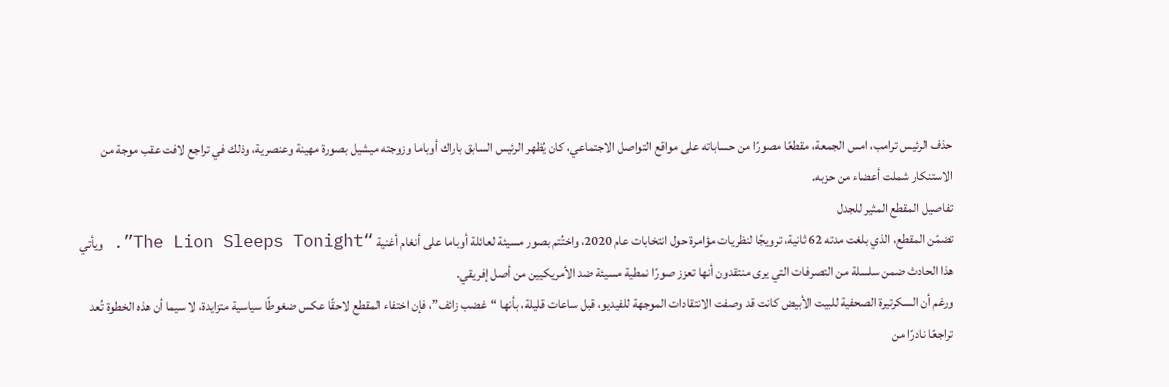حذف الرئيس ترامب، امس الجمعة، مقطعًا مصورًا من حساباته على مواقع التواصل الاجتماعي، كان يُظهر الرئيس السابق باراك أوباما وزوجته ميشيل بصورة مهينة وعنصرية، وذلك في تراجع لافت عقب موجة من الاستنكار شملت أعضاء من حزبه.
تفاصيل المقطع المثير للجدل
تضمّن المقطع، الذي بلغت مدته 62 ثانية، ترويجًا لنظريات مؤامرة حول انتخابات عام 2020، واختُتم بصور مسيئة لعائلة أوباما على أنغام أغنية “The Lion Sleeps Tonight”. ويأتي هذا الحادث ضمن سلسلة من التصرفات التي يرى منتقدون أنها تعزز صورًا نمطية مسيئة ضد الأمريكيين من أصل إفريقي.
ورغم أن السكرتيرة الصحفية للبيت الأبيض كانت قد وصفت الانتقادات الموجهة للفيديو، قبل ساعات قليلة، بأنها “غضب زائف”، فإن اختفاء المقطع لاحقًا عكس ضغوطًا سياسية متزايدة، لا سيما أن هذه الخطوة تُعد تراجعًا نادرًا من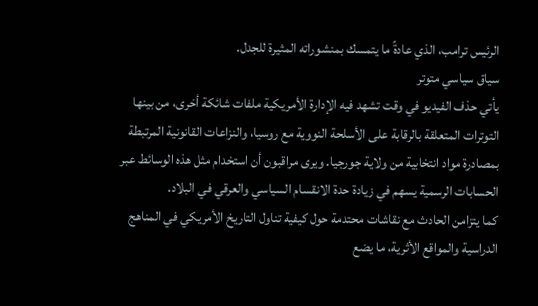الرئيس ترامب، الذي عادةً ما يتمسك بمنشوراته المثيرة للجدل.
سياق سياسي متوتر
يأتي حذف الفيديو في وقت تشهد فيه الإدارة الأمريكية ملفات شائكة أخرى، من بينها التوترات المتعلقة بالرقابة على الأسلحة النووية مع روسيا، والنزاعات القانونية المرتبطة بمصادرة مواد انتخابية من ولاية جورجيا. ويرى مراقبون أن استخدام مثل هذه الوسائط عبر الحسابات الرسمية يسهم في زيادة حدة الانقسام السياسي والعرقي في البلاد.
كما يتزامن الحادث مع نقاشات محتدمة حول كيفية تناول التاريخ الأمريكي في المناهج الدراسية والمواقع الأثرية، ما يضع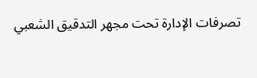تصرفات الإدارة تحت مجهر التدقيق الشعبي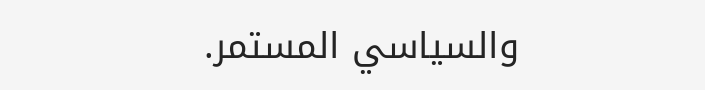والسياسي المستمر.